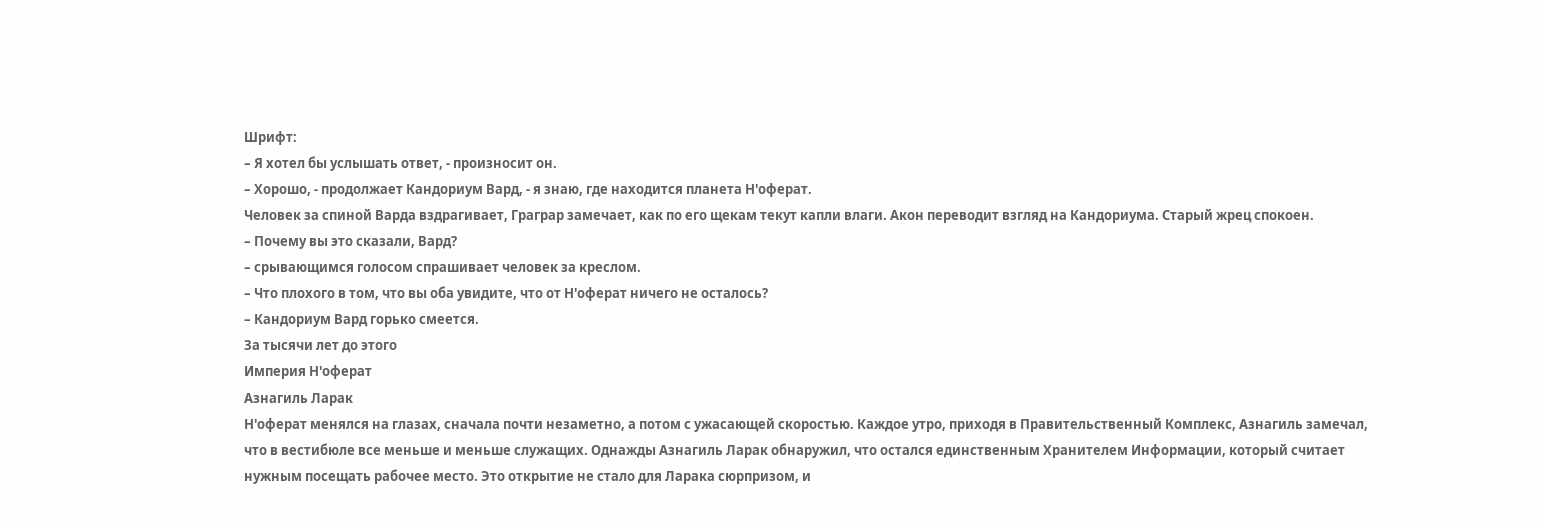Шрифт:
– Я хотел бы услышать ответ, - произносит он.
– Хорошо, - продолжает Кандориум Вард, - я знаю, где находится планета Н'оферат.
Человек за спиной Варда вздрагивает, Граграр замечает, как по его щекам текут капли влаги. Акон переводит взгляд на Кандориума. Старый жрец спокоен.
– Почему вы это сказали, Вард?
– срывающимся голосом спрашивает человек за креслом.
– Что плохого в том, что вы оба увидите, что от Н'оферат ничего не осталось?
– Кандориум Вард горько смеется.
За тысячи лет до этого
Империя Н'оферат
Азнагиль Ларак
Н'оферат менялся на глазах, сначала почти незаметно, а потом с ужасающей скоростью. Каждое утро, приходя в Правительственный Комплекс, Азнагиль замечал, что в вестибюле все меньше и меньше служащих. Однажды Азнагиль Ларак обнаружил, что остался единственным Хранителем Информации, который считает нужным посещать рабочее место. Это открытие не стало для Ларака сюрпризом, и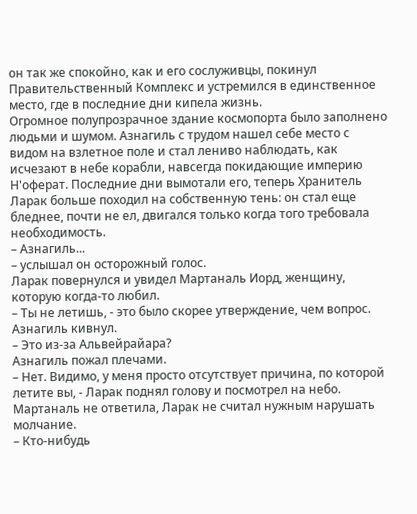он так же спокойно, как и его сослуживцы, покинул Правительственный Комплекс и устремился в единственное место, где в последние дни кипела жизнь.
Огромное полупрозрачное здание космопорта было заполнено людьми и шумом. Азнагиль с трудом нашел себе место с видом на взлетное поле и стал лениво наблюдать, как исчезают в небе корабли, навсегда покидающие империю Н'оферат. Последние дни вымотали его, теперь Хранитель Ларак больше походил на собственную тень: он стал еще бледнее, почти не ел, двигался только когда того требовала необходимость.
– Азнагиль...
– услышал он осторожный голос.
Ларак повернулся и увидел Мартаналь Иорд, женщину, которую когда-то любил.
– Ты не летишь, - это было скорее утверждение, чем вопрос.
Азнагиль кивнул.
– Это из-за Альвейрайара?
Азнагиль пожал плечами.
– Нет. Видимо, у меня просто отсутствует причина, по которой летите вы, - Ларак поднял голову и посмотрел на небо.
Мартаналь не ответила, Ларак не считал нужным нарушать молчание.
– Кто-нибудь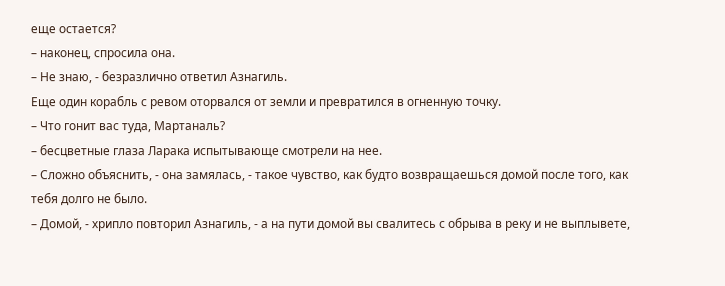еще остается?
– наконец, спросила она.
– Не знаю, - безразлично ответил Азнагиль.
Еще один корабль с ревом оторвался от земли и превратился в огненную точку.
– Что гонит вас туда, Мартаналь?
– бесцветные глаза Ларака испытывающе смотрели на нее.
– Сложно объяснить, - она замялась, - такое чувство, как будто возвращаешься домой после того, как тебя долго не было.
– Домой, - хрипло повторил Азнагиль, - а на пути домой вы свалитесь с обрыва в реку и не выплывете,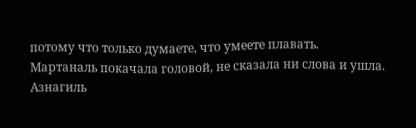потому что только думаете, что умеете плавать.
Мартаналь покачала головой, не сказала ни слова и ушла. Азнагиль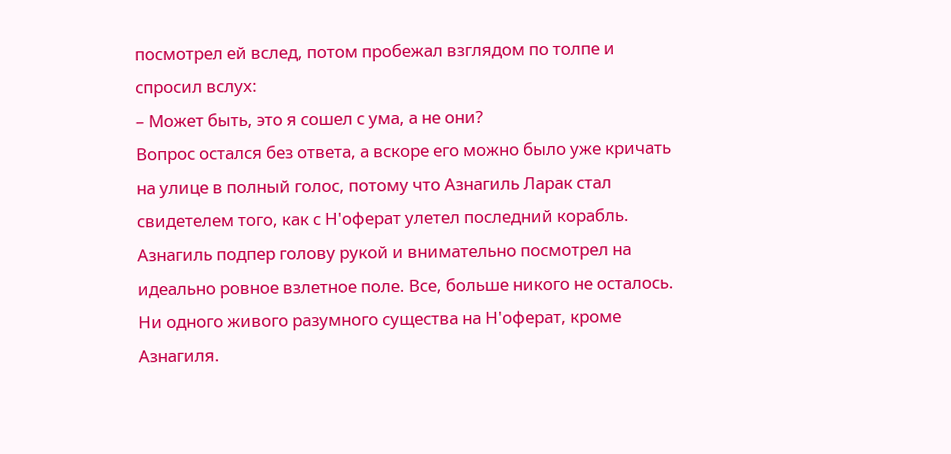посмотрел ей вслед, потом пробежал взглядом по толпе и спросил вслух:
– Может быть, это я сошел с ума, а не они?
Вопрос остался без ответа, а вскоре его можно было уже кричать на улице в полный голос, потому что Азнагиль Ларак стал свидетелем того, как с Н'оферат улетел последний корабль.
Азнагиль подпер голову рукой и внимательно посмотрел на идеально ровное взлетное поле. Все, больше никого не осталось. Ни одного живого разумного существа на Н'оферат, кроме Азнагиля.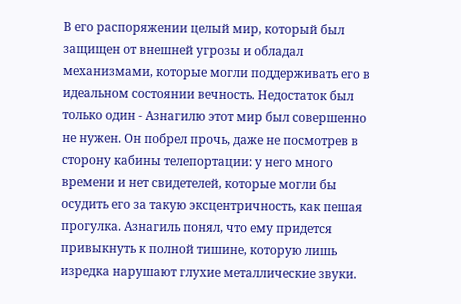В его распоряжении целый мир, который был защищен от внешней угрозы и обладал механизмами, которые могли поддерживать его в идеальном состоянии вечность. Недостаток был только один - Азнагилю этот мир был совершенно не нужен. Он побрел прочь, даже не посмотрев в сторону кабины телепортации: у него много времени и нет свидетелей, которые могли бы осудить его за такую эксцентричность, как пешая прогулка. Азнагиль понял, что ему придется привыкнуть к полной тишине, которую лишь изредка нарушают глухие металлические звуки.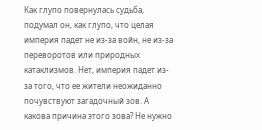Как глупо повернулась судьба, подумал он, как глупо, что целая империя падет не из-за войн, не из-за переворотов или природных катаклизмов. Нет, империя падет из-за того, что ее жители неожиданно почувствуют загадочный зов. А какова причина этого зова? Не нужно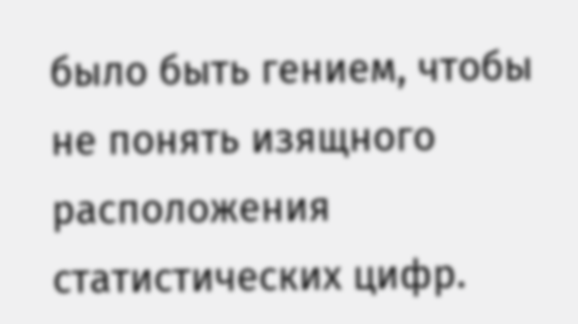было быть гением, чтобы не понять изящного расположения статистических цифр.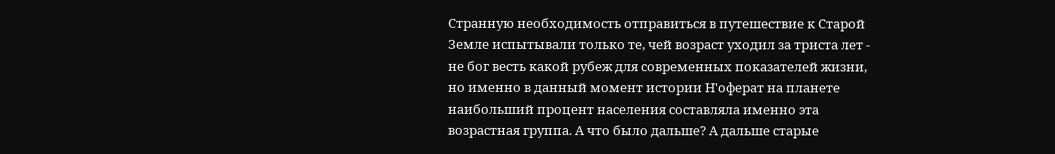Странную необходимость отправиться в путешествие к Старой Земле испытывали только те, чей возраст уходил за триста лет - не бог весть какой рубеж для современных показателей жизни, но именно в данный момент истории Н'оферат на планете наибольший процент населения составляла именно эта возрастная группа. А что было дальше? А дальше старые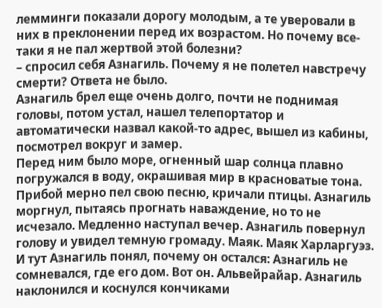лемминги показали дорогу молодым, а те уверовали в них в преклонении перед их возрастом. Но почему все-таки я не пал жертвой этой болезни?
– спросил себя Азнагиль. Почему я не полетел навстречу смерти? Ответа не было.
Азнагиль брел еще очень долго, почти не поднимая головы, потом устал, нашел телепортатор и автоматически назвал какой-то адрес, вышел из кабины, посмотрел вокруг и замер.
Перед ним было море, огненный шар солнца плавно погружался в воду, окрашивая мир в красноватые тона. Прибой мерно пел свою песню, кричали птицы. Азнагиль моргнул, пытаясь прогнать наваждение, но то не исчезало. Медленно наступал вечер. Азнагиль повернул голову и увидел темную громаду. Маяк. Маяк Харларгуэз. И тут Азнагиль понял, почему он остался: Азнагиль не сомневался, где его дом. Вот он. Альвейрайар. Азнагиль наклонился и коснулся кончиками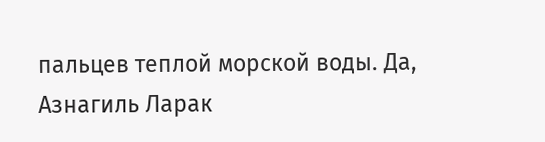пальцев теплой морской воды. Да, Азнагиль Ларак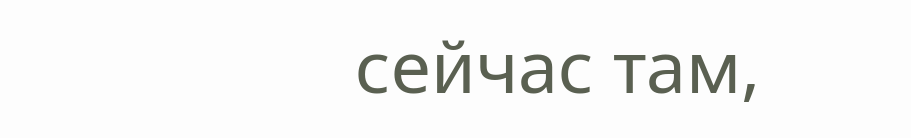сейчас там,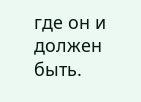где он и должен быть.